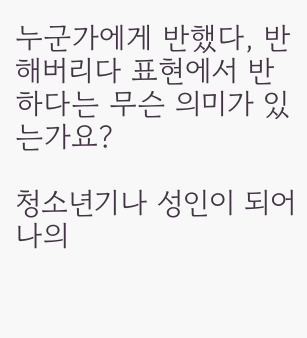누군가에게 반했다, 반해버리다 표현에서 반하다는 무슨 의미가 있는가요?

청소년기나 성인이 되어 나의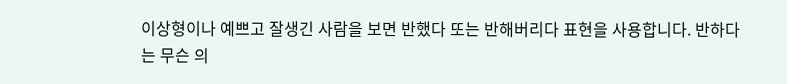이상형이나 예쁘고 잘생긴 사람을 보면 반했다 또는 반해버리다 표현을 사용합니다. 반하다는 무슨 의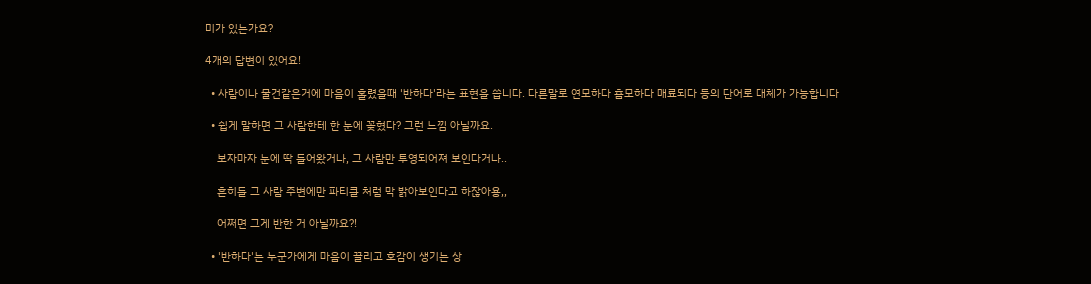미가 있는가요?

4개의 답변이 있어요!

  • 사람이나 물건같은거에 마음이 홀렸을때 '반하다'라는 표현을 씁니다. 다른말로 연모하다 흠모하다 매료되다 등의 단어로 대체가 가능합니다

  • 쉽게 말하면 그 사람한테 한 눈에 꽂혔다? 그런 느낌 아닐까요.

    보자마자 눈에 딱 들어왔거나, 그 사람만 투영되어져 보인다거나..

    흔히들 그 사람 주변에만 파티클 처럼 막 밝아보인다고 하잖아용,,

    어쩌면 그게 반한 거 아닐까요?!

  • '반하다'는 누군가에게 마음이 끌리고 호감이 생기는 상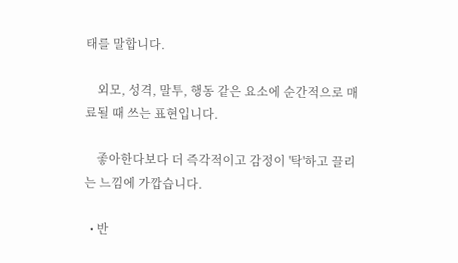태를 말합니다.

    외모, 성격, 말투, 행동 같은 요소에 순간적으로 매료될 때 쓰는 표현입니다.

    좋아한다보다 더 즉각적이고 감정이 '탁'하고 끌리는 느낌에 가깝습니다.

  • 반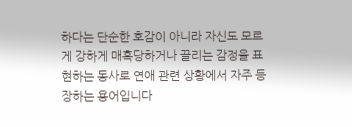하다는 단순한 호감이 아니라 자신도 모르게 강하게 매혹당하거나 끌리는 감정을 표현하는 동사로 연애 관련 상황에서 자주 등장하는 용어입니다